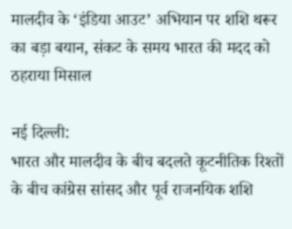मालदीव के ‘इंडिया आउट’ अभियान पर शशि थरूर का बड़ा बयान, संकट के समय भारत की मदद को ठहराया मिसाल

नई दिल्ली:
भारत और मालदीव के बीच बदलते कूटनीतिक रिश्तों के बीच कांग्रेस सांसद और पूर्व राजनयिक शशि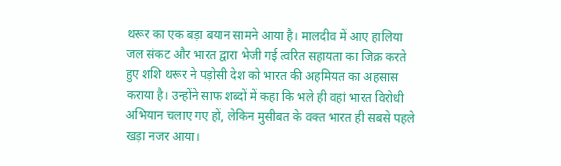थरूर का एक बड़ा बयान सामने आया है। मालदीव में आए हालिया जल संकट और भारत द्वारा भेजी गई त्वरित सहायता का जिक्र करते हुए शशि थरूर ने पड़ोसी देश को भारत की अहमियत का अहसास कराया है। उन्होंने साफ शब्दों में कहा कि भले ही वहां भारत विरोधी अभियान चलाए गए हों, लेकिन मुसीबत के वक्त भारत ही सबसे पहले खड़ा नजर आया।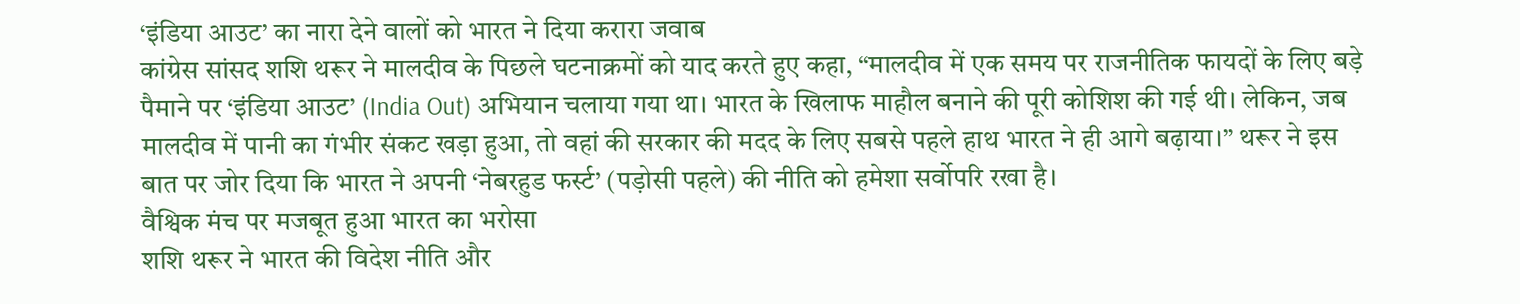‘इंडिया आउट’ का नारा देने वालों को भारत ने दिया करारा जवाब
कांग्रेस सांसद शशि थरूर ने मालदीव के पिछले घटनाक्रमों को याद करते हुए कहा, “मालदीव में एक समय पर राजनीतिक फायदों के लिए बड़े पैमाने पर ‘इंडिया आउट’ (India Out) अभियान चलाया गया था। भारत के खिलाफ माहौल बनाने की पूरी कोशिश की गई थी। लेकिन, जब मालदीव में पानी का गंभीर संकट खड़ा हुआ, तो वहां की सरकार की मदद के लिए सबसे पहले हाथ भारत ने ही आगे बढ़ाया।” थरूर ने इस बात पर जोर दिया कि भारत ने अपनी ‘नेबरहुड फर्स्ट’ (पड़ोसी पहले) की नीति को हमेशा सर्वोपरि रखा है।
वैश्विक मंच पर मजबूत हुआ भारत का भरोसा
शशि थरूर ने भारत की विदेश नीति और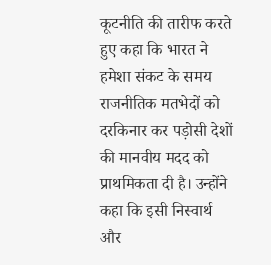कूटनीति की तारीफ करते हुए कहा कि भारत ने हमेशा संकट के समय राजनीतिक मतभेदों को दरकिनार कर पड़ोसी देशों की मानवीय मदद को प्राथमिकता दी है। उन्होंने कहा कि इसी निस्वार्थ और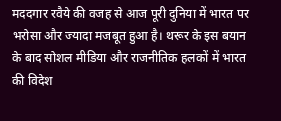मददगार रवैये की वजह से आज पूरी दुनिया में भारत पर भरोसा और ज्यादा मजबूत हुआ है। थरूर के इस बयान के बाद सोशल मीडिया और राजनीतिक हलकों में भारत की विदेश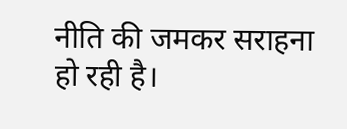नीति की जमकर सराहना हो रही है।